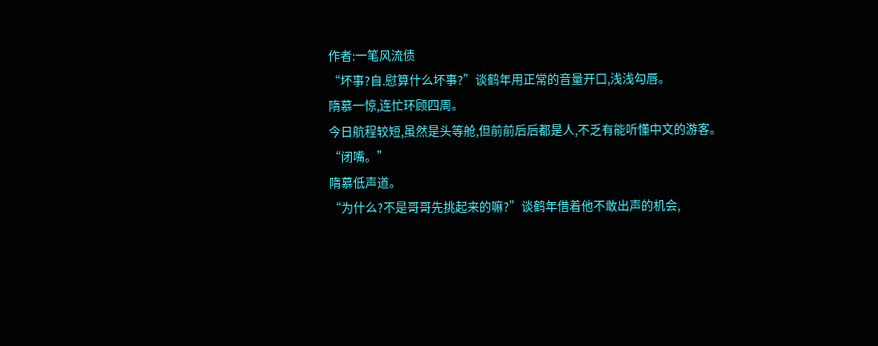作者:一笔风流债
“坏事?自.慰算什么坏事?”谈鹤年用正常的音量开口,浅浅勾唇。
隋慕一惊,连忙环顾四周。
今日航程较短,虽然是头等舱,但前前后后都是人,不乏有能听懂中文的游客。
“闭嘴。”
隋慕低声道。
“为什么?不是哥哥先挑起来的嘛?”谈鹤年借着他不敢出声的机会,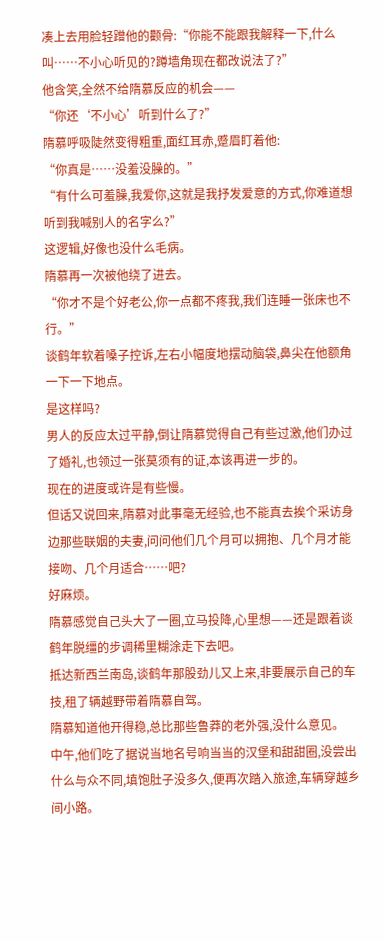凑上去用脸轻蹭他的颧骨:“你能不能跟我解释一下,什么叫……不小心听见的?蹲墙角现在都改说法了?”
他含笑,全然不给隋慕反应的机会——
“你还‘不小心’听到什么了?”
隋慕呼吸陡然变得粗重,面红耳赤,蹙眉盯着他:
“你真是……没羞没臊的。”
“有什么可羞臊,我爱你,这就是我抒发爱意的方式,你难道想听到我喊别人的名字么?”
这逻辑,好像也没什么毛病。
隋慕再一次被他绕了进去。
“你才不是个好老公,你一点都不疼我,我们连睡一张床也不行。”
谈鹤年软着嗓子控诉,左右小幅度地摆动脑袋,鼻尖在他额角一下一下地点。
是这样吗?
男人的反应太过平静,倒让隋慕觉得自己有些过激,他们办过了婚礼,也领过一张莫须有的证,本该再进一步的。
现在的进度或许是有些慢。
但话又说回来,隋慕对此事毫无经验,也不能真去挨个采访身边那些联姻的夫妻,问问他们几个月可以拥抱、几个月才能接吻、几个月适合……吧?
好麻烦。
隋慕感觉自己头大了一圈,立马投降,心里想——还是跟着谈鹤年脱缰的步调稀里糊涂走下去吧。
抵达新西兰南岛,谈鹤年那股劲儿又上来,非要展示自己的车技,租了辆越野带着隋慕自驾。
隋慕知道他开得稳,总比那些鲁莽的老外强,没什么意见。
中午,他们吃了据说当地名号响当当的汉堡和甜甜圈,没尝出什么与众不同,填饱肚子没多久,便再次踏入旅途,车辆穿越乡间小路。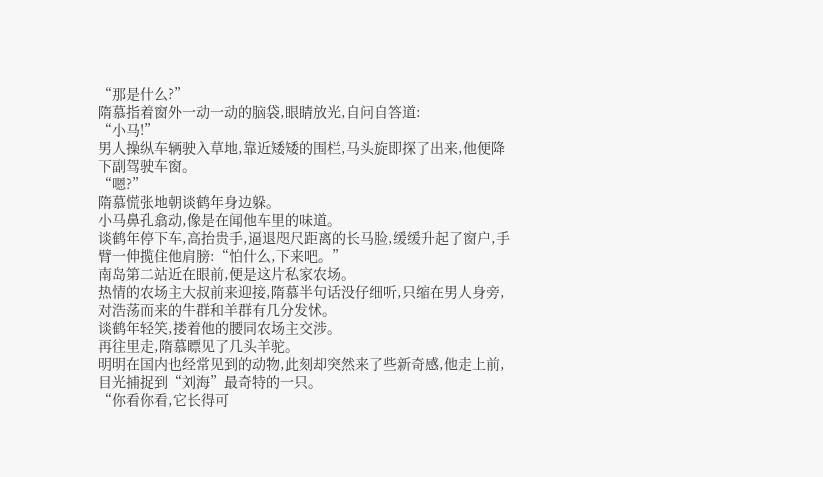“那是什么?”
隋慕指着窗外一动一动的脑袋,眼睛放光,自问自答道:
“小马!”
男人操纵车辆驶入草地,靠近矮矮的围栏,马头旋即探了出来,他便降下副驾驶车窗。
“嗯?”
隋慕慌张地朝谈鹤年身边躲。
小马鼻孔翕动,像是在闻他车里的味道。
谈鹤年停下车,高抬贵手,逼退咫尺距离的长马脸,缓缓升起了窗户,手臂一伸揽住他肩膀:“怕什么,下来吧。”
南岛第二站近在眼前,便是这片私家农场。
热情的农场主大叔前来迎接,隋慕半句话没仔细听,只缩在男人身旁,对浩荡而来的牛群和羊群有几分发怵。
谈鹤年轻笑,搂着他的腰同农场主交涉。
再往里走,隋慕瞟见了几头羊驼。
明明在国内也经常见到的动物,此刻却突然来了些新奇感,他走上前,目光捕捉到“刘海”最奇特的一只。
“你看你看,它长得可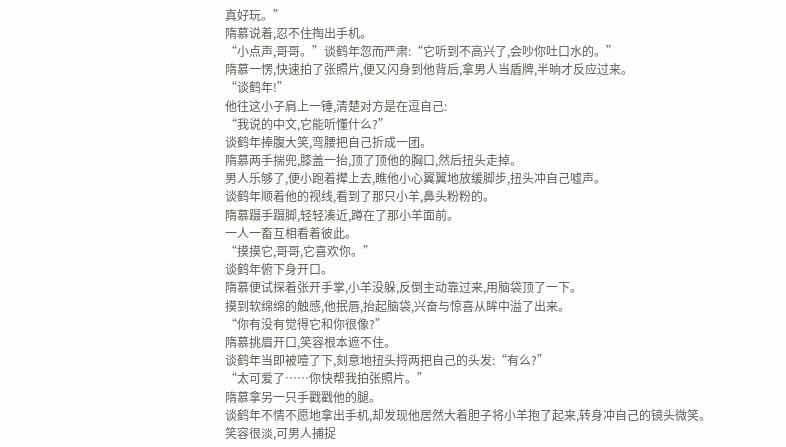真好玩。”
隋慕说着,忍不住掏出手机。
“小点声,哥哥。”谈鹤年忽而严肃:“它听到不高兴了,会吵你吐口水的。”
隋慕一愣,快速拍了张照片,便又闪身到他背后,拿男人当盾牌,半晌才反应过来。
“谈鹤年!”
他往这小子肩上一锤,清楚对方是在逗自己:
“我说的中文,它能听懂什么?”
谈鹤年捧腹大笑,弯腰把自己折成一团。
隋慕两手揣兜,膝盖一抬,顶了顶他的胸口,然后扭头走掉。
男人乐够了,便小跑着撵上去,瞧他小心翼翼地放缓脚步,扭头冲自己嘘声。
谈鹤年顺着他的视线,看到了那只小羊,鼻头粉粉的。
隋慕蹑手蹑脚,轻轻凑近,蹲在了那小羊面前。
一人一畜互相看着彼此。
“摸摸它,哥哥,它喜欢你。”
谈鹤年俯下身开口。
隋慕便试探着张开手掌,小羊没躲,反倒主动靠过来,用脑袋顶了一下。
摸到软绵绵的触感,他抿唇,抬起脑袋,兴奋与惊喜从眸中溢了出来。
“你有没有觉得它和你很像?”
隋慕挑眉开口,笑容根本遮不住。
谈鹤年当即被噎了下,刻意地扭头捋两把自己的头发:“有么?”
“太可爱了……你快帮我拍张照片。”
隋慕拿另一只手戳戳他的腿。
谈鹤年不情不愿地拿出手机,却发现他居然大着胆子将小羊抱了起来,转身冲自己的镜头微笑。
笑容很淡,可男人捕捉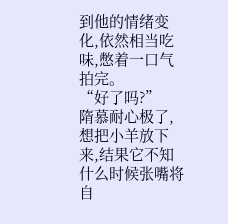到他的情绪变化,依然相当吃味,憋着一口气拍完。
“好了吗?”
隋慕耐心极了,想把小羊放下来,结果它不知什么时候张嘴将自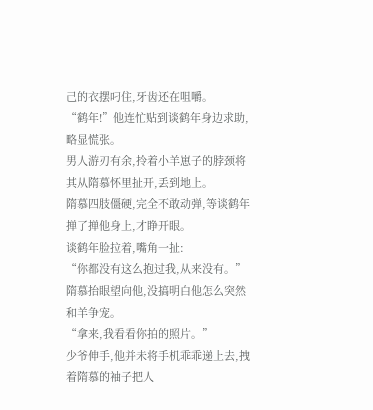己的衣摆叼住,牙齿还在咀嚼。
“鹤年!”他连忙贴到谈鹤年身边求助,略显慌张。
男人游刃有余,拎着小羊崽子的脖颈将其从隋慕怀里扯开,丢到地上。
隋慕四肢僵硬,完全不敢动弹,等谈鹤年掸了掸他身上,才睁开眼。
谈鹤年脸拉着,嘴角一扯:
“你都没有这么抱过我,从来没有。”
隋慕抬眼望向他,没搞明白他怎么突然和羊争宠。
“拿来,我看看你拍的照片。”
少爷伸手,他并未将手机乖乖递上去,拽着隋慕的袖子把人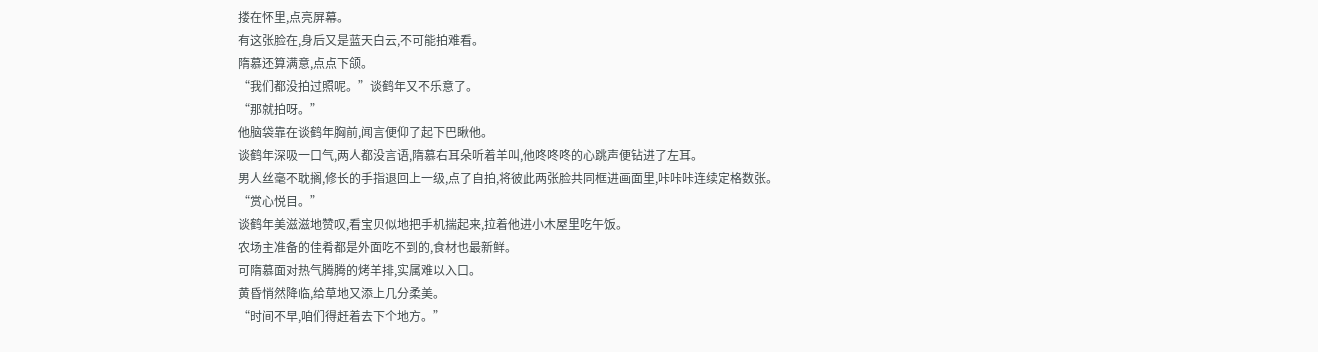搂在怀里,点亮屏幕。
有这张脸在,身后又是蓝天白云,不可能拍难看。
隋慕还算满意,点点下颌。
“我们都没拍过照呢。”谈鹤年又不乐意了。
“那就拍呀。”
他脑袋靠在谈鹤年胸前,闻言便仰了起下巴瞅他。
谈鹤年深吸一口气,两人都没言语,隋慕右耳朵听着羊叫,他咚咚咚的心跳声便钻进了左耳。
男人丝毫不耽搁,修长的手指退回上一级,点了自拍,将彼此两张脸共同框进画面里,咔咔咔连续定格数张。
“赏心悦目。”
谈鹤年美滋滋地赞叹,看宝贝似地把手机揣起来,拉着他进小木屋里吃午饭。
农场主准备的佳肴都是外面吃不到的,食材也最新鲜。
可隋慕面对热气腾腾的烤羊排,实属难以入口。
黄昏悄然降临,给草地又添上几分柔美。
“时间不早,咱们得赶着去下个地方。”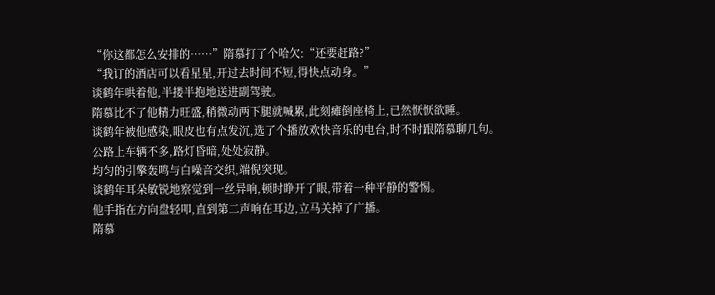“你这都怎么安排的……”隋慕打了个哈欠:“还要赶路?”
“我订的酒店可以看星星,开过去时间不短,得快点动身。”
谈鹤年哄着他,半搂半抱地送进副驾驶。
隋慕比不了他精力旺盛,稍微动两下腿就喊累,此刻瘫倒座椅上,已然恹恹欲睡。
谈鹤年被他感染,眼皮也有点发沉,选了个播放欢快音乐的电台,时不时跟隋慕聊几句。
公路上车辆不多,路灯昏暗,处处寂静。
均匀的引擎轰鸣与白噪音交织,端倪突现。
谈鹤年耳朵敏锐地察觉到一丝异响,顿时睁开了眼,带着一种平静的警惕。
他手指在方向盘轻叩,直到第二声响在耳边,立马关掉了广播。
隋慕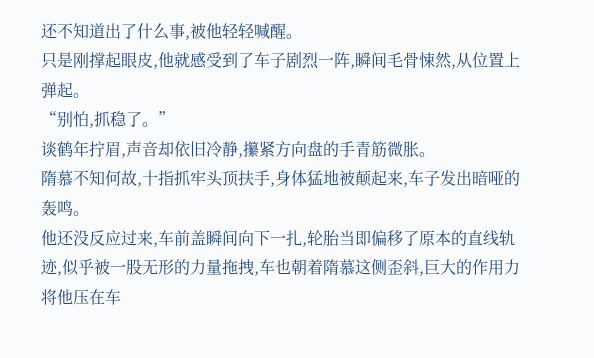还不知道出了什么事,被他轻轻喊醒。
只是刚撑起眼皮,他就感受到了车子剧烈一阵,瞬间毛骨悚然,从位置上弹起。
“别怕,抓稳了。”
谈鹤年拧眉,声音却依旧冷静,攥紧方向盘的手青筋微胀。
隋慕不知何故,十指抓牢头顶扶手,身体猛地被颠起来,车子发出暗哑的轰鸣。
他还没反应过来,车前盖瞬间向下一扎,轮胎当即偏移了原本的直线轨迹,似乎被一股无形的力量拖拽,车也朝着隋慕这侧歪斜,巨大的作用力将他压在车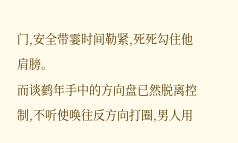门,安全带霎时间勒紧,死死勾住他肩膀。
而谈鹤年手中的方向盘已然脱离控制,不听使唤往反方向打圈,男人用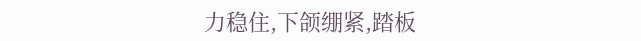力稳住,下颌绷紧,踏板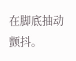在脚底抽动颤抖。